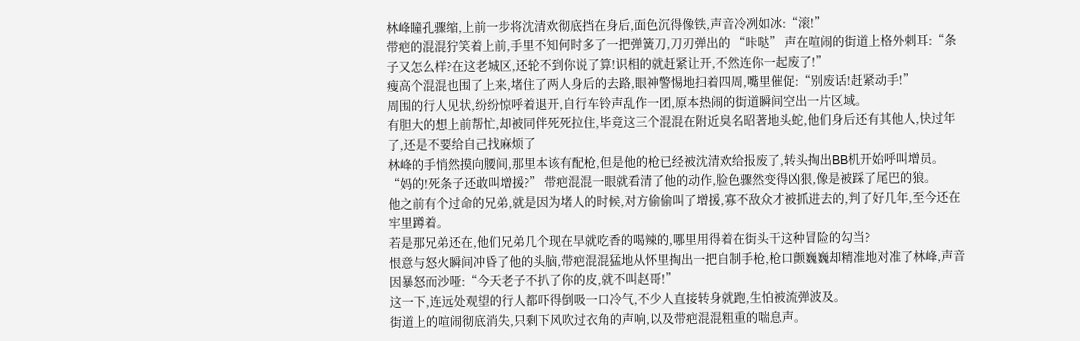林峰瞳孔骤缩,上前一步将沈清欢彻底挡在身后,面色沉得像铁,声音冷冽如冰:“滚!”
带疤的混混狞笑着上前,手里不知何时多了一把弹簧刀,刀刃弹出的 “咔哒” 声在喧闹的街道上格外刺耳:“条子又怎么样?在这老城区,还轮不到你说了算!识相的就赶紧让开,不然连你一起废了!”
瘦高个混混也围了上来,堵住了两人身后的去路,眼神警惕地扫着四周,嘴里催促:“别废话!赶紧动手!”
周围的行人见状,纷纷惊呼着退开,自行车铃声乱作一团,原本热闹的街道瞬间空出一片区域。
有胆大的想上前帮忙,却被同伴死死拉住,毕竟这三个混混在附近臭名昭著地头蛇,他们身后还有其他人,快过年了,还是不要给自己找麻烦了
林峰的手悄然摸向腰间,那里本该有配枪,但是他的枪已经被沈清欢给报废了,转头掏出BB机开始呼叫增员。
“妈的!死条子还敢叫增援?” 带疤混混一眼就看清了他的动作,脸色骤然变得凶狠,像是被踩了尾巴的狼。
他之前有个过命的兄弟,就是因为堵人的时候,对方偷偷叫了增援,寡不敌众才被抓进去的,判了好几年,至今还在牢里蹲着。
若是那兄弟还在,他们兄弟几个现在早就吃香的喝辣的,哪里用得着在街头干这种冒险的勾当?
恨意与怒火瞬间冲昏了他的头脑,带疤混混猛地从怀里掏出一把自制手枪,枪口颤巍巍却精准地对准了林峰,声音因暴怒而沙哑:“今天老子不扒了你的皮,就不叫赵哥!”
这一下,连远处观望的行人都吓得倒吸一口冷气,不少人直接转身就跑,生怕被流弹波及。
街道上的喧闹彻底消失,只剩下风吹过衣角的声响,以及带疤混混粗重的喘息声。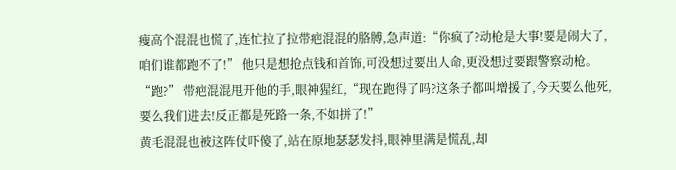瘦高个混混也慌了,连忙拉了拉带疤混混的胳膊,急声道:“你疯了?动枪是大事!要是闹大了,咱们谁都跑不了!” 他只是想抢点钱和首饰,可没想过要出人命,更没想过要跟警察动枪。
“跑?” 带疤混混甩开他的手,眼神猩红,“现在跑得了吗?这条子都叫增援了,今天要么他死,要么我们进去!反正都是死路一条,不如拼了!”
黄毛混混也被这阵仗吓傻了,站在原地瑟瑟发抖,眼神里满是慌乱,却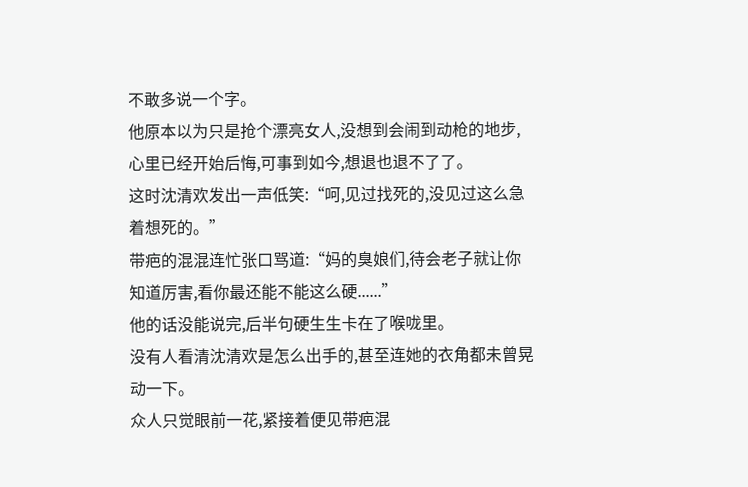不敢多说一个字。
他原本以为只是抢个漂亮女人,没想到会闹到动枪的地步,心里已经开始后悔,可事到如今,想退也退不了了。
这时沈清欢发出一声低笑:“呵,见过找死的,没见过这么急着想死的。”
带疤的混混连忙张口骂道:“妈的臭娘们,待会老子就让你知道厉害,看你最还能不能这么硬......”
他的话没能说完,后半句硬生生卡在了喉咙里。
没有人看清沈清欢是怎么出手的,甚至连她的衣角都未曾晃动一下。
众人只觉眼前一花,紧接着便见带疤混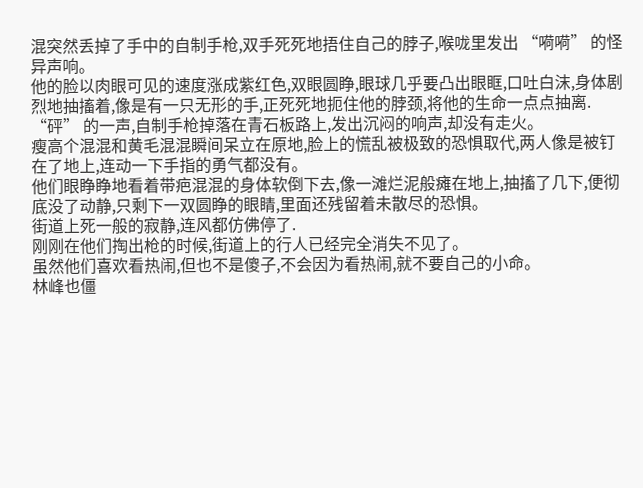混突然丢掉了手中的自制手枪,双手死死地捂住自己的脖子,喉咙里发出 “嗬嗬” 的怪异声响。
他的脸以肉眼可见的速度涨成紫红色,双眼圆睁,眼球几乎要凸出眼眶,口吐白沫,身体剧烈地抽搐着,像是有一只无形的手,正死死地扼住他的脖颈,将他的生命一点点抽离.
“砰” 的一声,自制手枪掉落在青石板路上,发出沉闷的响声,却没有走火。
瘦高个混混和黄毛混混瞬间呆立在原地,脸上的慌乱被极致的恐惧取代,两人像是被钉在了地上,连动一下手指的勇气都没有。
他们眼睁睁地看着带疤混混的身体软倒下去,像一滩烂泥般瘫在地上,抽搐了几下,便彻底没了动静,只剩下一双圆睁的眼睛,里面还残留着未散尽的恐惧。
街道上死一般的寂静,连风都仿佛停了.
刚刚在他们掏出枪的时候,街道上的行人已经完全消失不见了。
虽然他们喜欢看热闹,但也不是傻子,不会因为看热闹,就不要自己的小命。
林峰也僵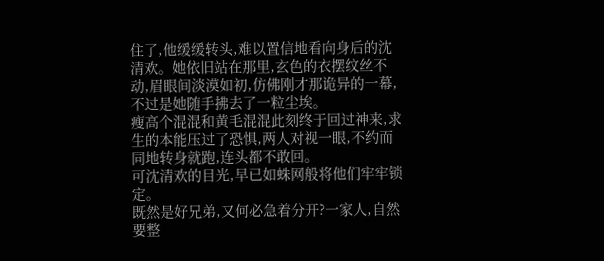住了,他缓缓转头,难以置信地看向身后的沈清欢。她依旧站在那里,玄色的衣摆纹丝不动,眉眼间淡漠如初,仿佛刚才那诡异的一幕,不过是她随手拂去了一粒尘埃。
瘦高个混混和黄毛混混此刻终于回过神来,求生的本能压过了恐惧,两人对视一眼,不约而同地转身就跑,连头都不敢回。
可沈清欢的目光,早已如蛛网般将他们牢牢锁定。
既然是好兄弟,又何必急着分开?一家人,自然要整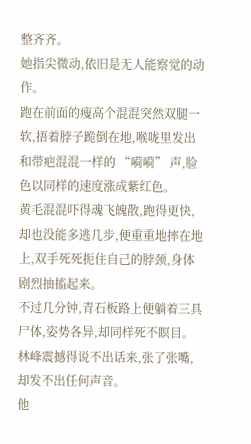整齐齐。
她指尖微动,依旧是无人能察觉的动作。
跑在前面的瘦高个混混突然双腿一软,捂着脖子跪倒在地,喉咙里发出和带疤混混一样的 “嗬嗬” 声,脸色以同样的速度涨成紫红色。
黄毛混混吓得魂飞魄散,跑得更快,却也没能多逃几步,便重重地摔在地上,双手死死扼住自己的脖颈,身体剧烈抽搐起来。
不过几分钟,青石板路上便躺着三具尸体,姿势各异,却同样死不瞑目。
林峰震撼得说不出话来,张了张嘴,却发不出任何声音。
他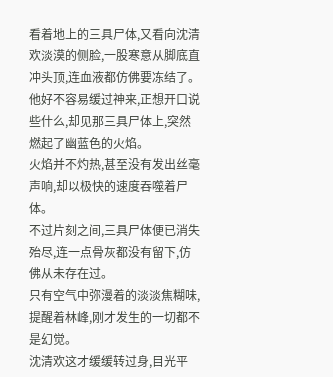看着地上的三具尸体,又看向沈清欢淡漠的侧脸,一股寒意从脚底直冲头顶,连血液都仿佛要冻结了。
他好不容易缓过神来,正想开口说些什么,却见那三具尸体上,突然燃起了幽蓝色的火焰。
火焰并不灼热,甚至没有发出丝毫声响,却以极快的速度吞噬着尸体。
不过片刻之间,三具尸体便已消失殆尽,连一点骨灰都没有留下,仿佛从未存在过。
只有空气中弥漫着的淡淡焦糊味,提醒着林峰,刚才发生的一切都不是幻觉。
沈清欢这才缓缓转过身,目光平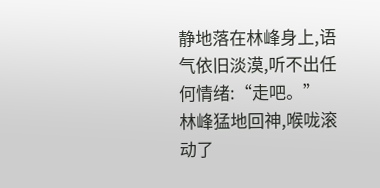静地落在林峰身上,语气依旧淡漠,听不出任何情绪:“走吧。”
林峰猛地回神,喉咙滚动了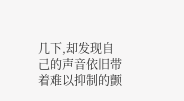几下,却发现自己的声音依旧带着难以抑制的颤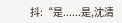抖:“是......是,沈清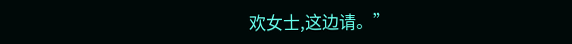欢女士,这边请。”